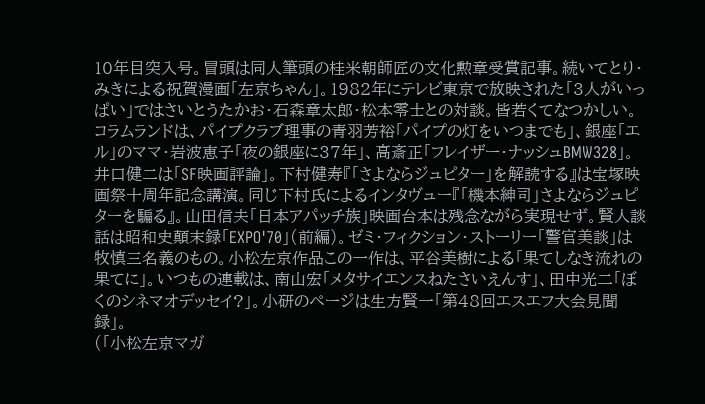10年目突入号。冒頭は同人筆頭の桂米朝師匠の文化勲章受賞記事。続いてとり・みきによる祝賀漫画「左京ちゃん」。1982年にテレビ東京で放映された「3人がいっぱい」ではさいとうたかお・石森章太郎・松本零士との対談。皆若くてなつかしい。コラムランドは、パイプクラブ理事の青羽芳裕「パイプの灯をいつまでも」、銀座「エル」のママ・岩波恵子「夜の銀座に37年」、高斎正「フレイザー・ナッシュBMW328」。井口健二は「SF映画評論」。下村健寿『「さよならジュピター」を解読する』は宝塚映画祭十周年記念講演。同じ下村氏によるインタヴュー『「機本紳司」さよならジュピターを騙る』。山田信夫「日本アパッチ族」映画台本は残念ながら実現せず。賢人談話は昭和史顛末録「EXPO'70」(前編)。ゼミ・フィクション・ストーリー「警官美談」は牧慎三名義のもの。小松左京作品この一作は、平谷美樹による「果てしなき流れの果てに」。いつもの連載は、南山宏「メタサイエンスねたさいえんす」、田中光二「ぼくのシネマオデッセイ?」。小研のページは生方賢一「第48回エスエフ大会見聞録」。
(「小松左京マガ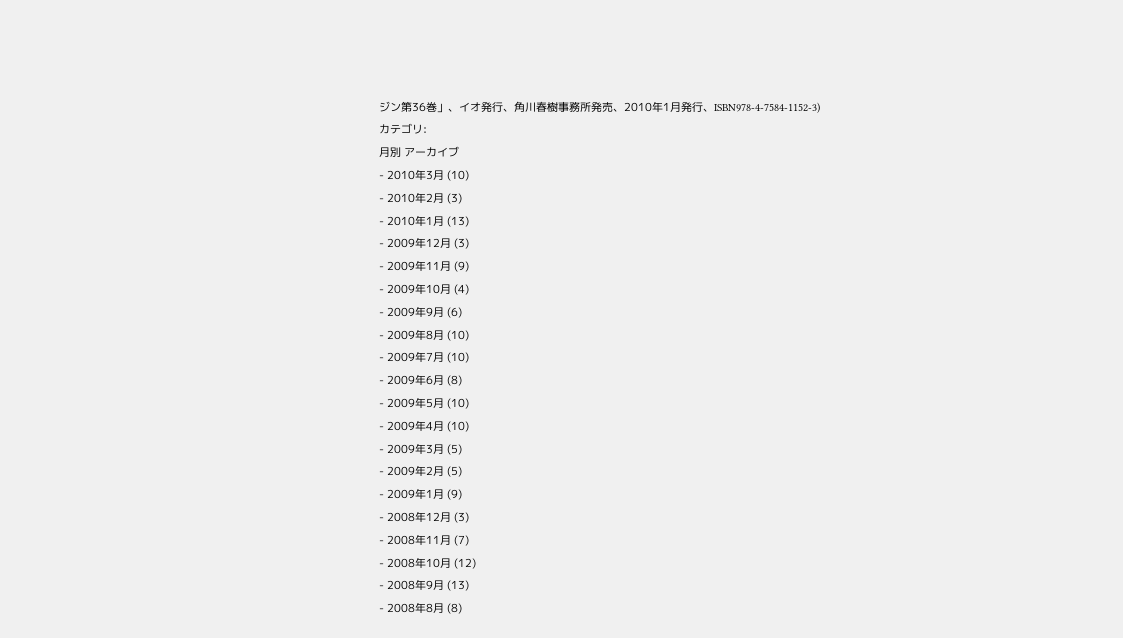ジン第36巻」、イオ発行、角川春樹事務所発売、2010年1月発行、ISBN978-4-7584-1152-3)
カテゴリ:
月別 アーカイブ
- 2010年3月 (10)
- 2010年2月 (3)
- 2010年1月 (13)
- 2009年12月 (3)
- 2009年11月 (9)
- 2009年10月 (4)
- 2009年9月 (6)
- 2009年8月 (10)
- 2009年7月 (10)
- 2009年6月 (8)
- 2009年5月 (10)
- 2009年4月 (10)
- 2009年3月 (5)
- 2009年2月 (5)
- 2009年1月 (9)
- 2008年12月 (3)
- 2008年11月 (7)
- 2008年10月 (12)
- 2008年9月 (13)
- 2008年8月 (8)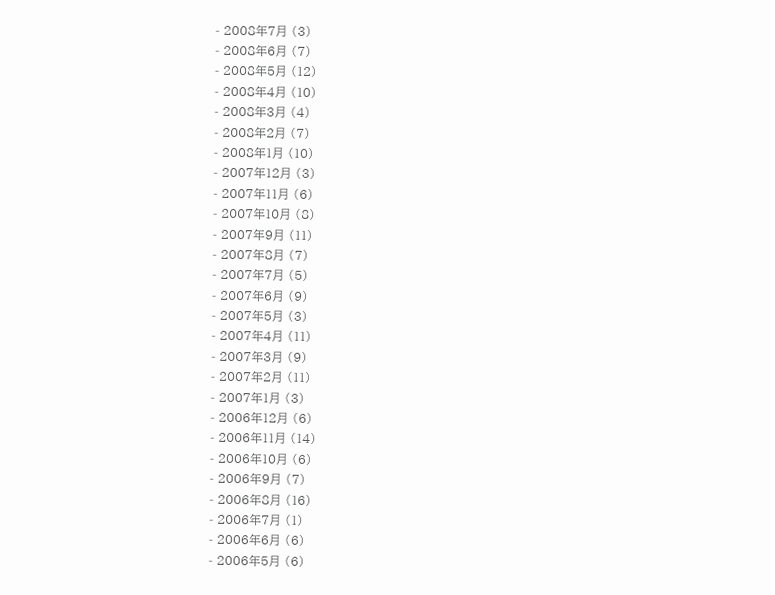- 2008年7月 (3)
- 2008年6月 (7)
- 2008年5月 (12)
- 2008年4月 (10)
- 2008年3月 (4)
- 2008年2月 (7)
- 2008年1月 (10)
- 2007年12月 (3)
- 2007年11月 (6)
- 2007年10月 (8)
- 2007年9月 (11)
- 2007年8月 (7)
- 2007年7月 (5)
- 2007年6月 (9)
- 2007年5月 (3)
- 2007年4月 (11)
- 2007年3月 (9)
- 2007年2月 (11)
- 2007年1月 (3)
- 2006年12月 (6)
- 2006年11月 (14)
- 2006年10月 (6)
- 2006年9月 (7)
- 2006年8月 (16)
- 2006年7月 (1)
- 2006年6月 (6)
- 2006年5月 (6)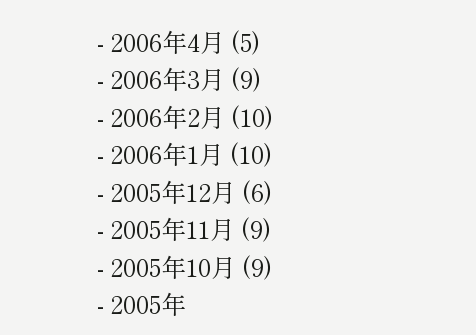- 2006年4月 (5)
- 2006年3月 (9)
- 2006年2月 (10)
- 2006年1月 (10)
- 2005年12月 (6)
- 2005年11月 (9)
- 2005年10月 (9)
- 2005年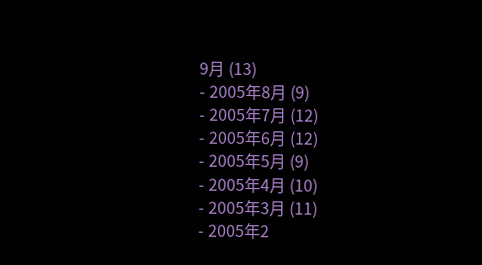9月 (13)
- 2005年8月 (9)
- 2005年7月 (12)
- 2005年6月 (12)
- 2005年5月 (9)
- 2005年4月 (10)
- 2005年3月 (11)
- 2005年2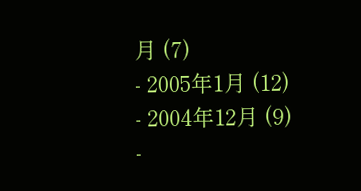月 (7)
- 2005年1月 (12)
- 2004年12月 (9)
-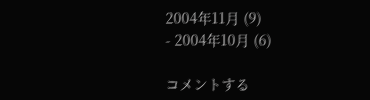2004年11月 (9)
- 2004年10月 (6)

コメントする